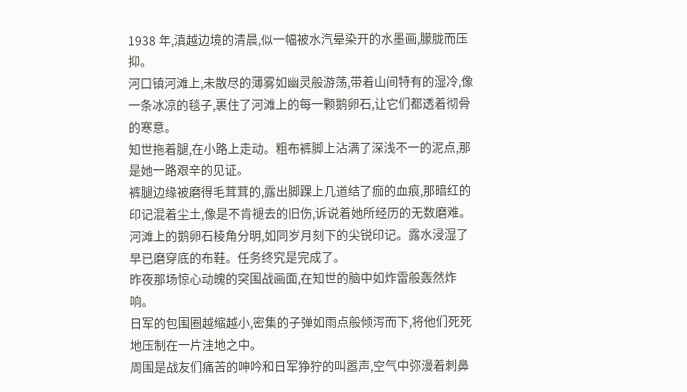1938 年,滇越边境的清晨,似一幅被水汽晕染开的水墨画,朦胧而压抑。
河口镇河滩上,未散尽的薄雾如幽灵般游荡,带着山间特有的湿冷,像一条冰凉的毯子,裹住了河滩上的每一颗鹅卵石,让它们都透着彻骨的寒意。
知世拖着腿,在小路上走动。粗布裤脚上沾满了深浅不一的泥点,那是她一路艰辛的见证。
裤腿边缘被磨得毛茸茸的,露出脚踝上几道结了痂的血痕,那暗红的印记混着尘土,像是不肯褪去的旧伤,诉说着她所经历的无数磨难。
河滩上的鹅卵石棱角分明,如同岁月刻下的尖锐印记。露水浸湿了早已磨穿底的布鞋。任务终究是完成了。
昨夜那场惊心动魄的突围战画面,在知世的脑中如炸雷般轰然炸响。
日军的包围圈越缩越小,密集的子弹如雨点般倾泻而下,将他们死死地压制在一片洼地之中。
周围是战友们痛苦的呻吟和日军狰狞的叫嚣声,空气中弥漫着刺鼻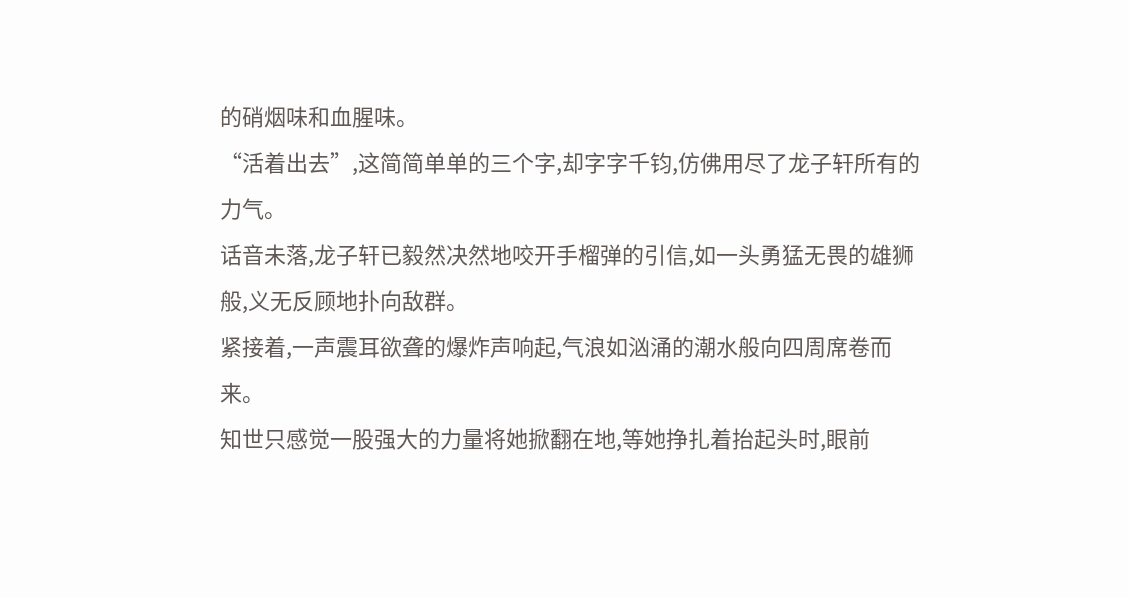的硝烟味和血腥味。
“活着出去”,这简简单单的三个字,却字字千钧,仿佛用尽了龙子轩所有的力气。
话音未落,龙子轩已毅然决然地咬开手榴弹的引信,如一头勇猛无畏的雄狮般,义无反顾地扑向敌群。
紧接着,一声震耳欲聋的爆炸声响起,气浪如汹涌的潮水般向四周席卷而来。
知世只感觉一股强大的力量将她掀翻在地,等她挣扎着抬起头时,眼前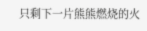只剩下一片熊熊燃烧的火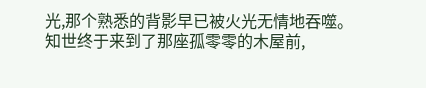光,那个熟悉的背影早已被火光无情地吞噬。
知世终于来到了那座孤零零的木屋前,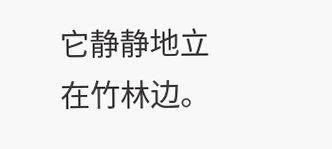它静静地立在竹林边。